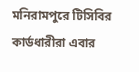মনিরামপুরে টিসিবির কার্ডধারীরা এবার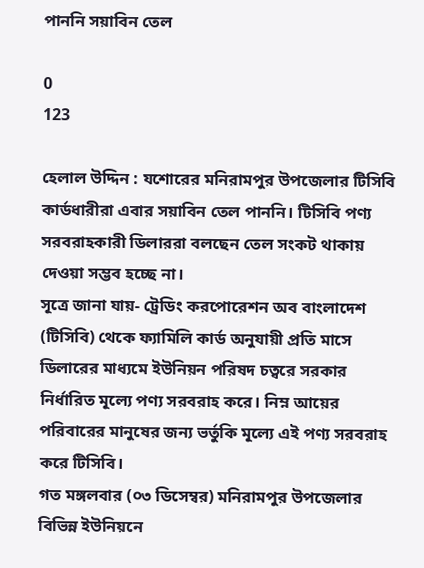পাননি সয়াবিন তেল

0
123

হেলাল উদ্দিন : যশোরের মনিরামপুর উপজেলার টিসিবি কার্ডধারীরা এবার সয়াবিন তেল পাননি। টিসিবি পণ্য সরবরাহকারী ডিলাররা বলছেন তেল সংকট থাকায় দেওয়া সম্ভব হচ্ছে না।
সূত্রে জানা যায়- ট্রেডিং করপোরেশন অব বাংলাদেশ (টিসিবি) থেকে ফ্যামিলি কার্ড অনুযায়ী প্রতি মাসে ডিলারের মাধ্যমে ইউনিয়ন পরিষদ চত্বরে সরকার নির্ধারিত মূল্যে পণ্য সরবরাহ করে। নিম্ন আয়ের পরিবারের মানুষের জন্য ভর্তুকি মূল্যে এই পণ্য সরবরাহ করে টিসিবি।
গত মঙ্গলবার (০৩ ডিসেম্বর) মনিরামপুর উপজেলার বিভিন্ন ইউনিয়নে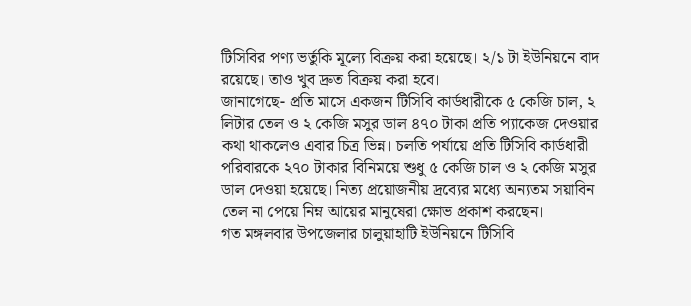টিসিবির পণ্য ভর্তুকি মূল্যে বিক্রয় করা হয়েছে। ২/১ টা ইউনিয়নে বাদ রয়েছে। তাও খুব দ্রুত বিক্রয় করা হবে।
জানাগেছে- প্রতি মাসে একজন টিসিবি কার্ডধারীকে ৫ কেজি চাল, ২ লিটার তেল ও ২ কেজি মসুর ডাল ৪৭০ টাকা প্রতি প্যাকেজ দেওয়ার কথা থাকলেও এবার চিত্র ভিন্ন। চলতি পর্যায়ে প্রতি টিসিবি কার্ডধারী পরিবারকে ২৭০ টাকার বিনিময়ে শুধু ৫ কেজি চাল ও ২ কেজি মসুর ডাল দেওয়া হয়েছে। নিত্য প্রয়োজনীয় দ্রব্যের মধ্যে অন্যতম সয়াবিন তেল না পেয়ে নিম্ন আয়ের মানুষেরা ক্ষোভ প্রকাশ করছেন।
গত মঙ্গলবার উপজেলার চালুয়াহাটি ইউনিয়নে টিসিবি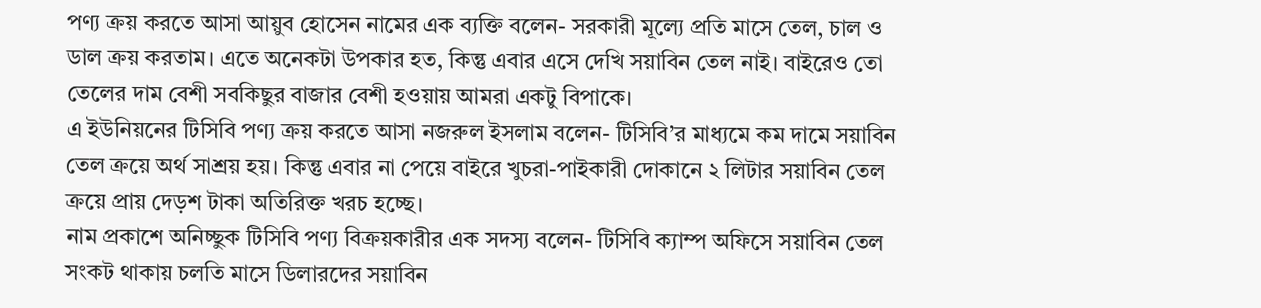পণ্য ক্রয় করতে আসা আয়ুব হোসেন নামের এক ব্যক্তি বলেন- সরকারী মূল্যে প্রতি মাসে তেল, চাল ও ডাল ক্রয় করতাম। এতে অনেকটা উপকার হত, কিন্তু এবার এসে দেখি সয়াবিন তেল নাই। বাইরেও তো তেলের দাম বেশী সবকিছুর বাজার বেশী হওয়ায় আমরা একটু বিপাকে।
এ ইউনিয়নের টিসিবি পণ্য ক্রয় করতে আসা নজরুল ইসলাম বলেন- টিসিবি’র মাধ্যমে কম দামে সয়াবিন তেল ক্রয়ে অর্থ সাশ্রয় হয়। কিন্তু এবার না পেয়ে বাইরে খুচরা-পাইকারী দোকানে ২ লিটার সয়াবিন তেল ক্রয়ে প্রায় দেড়শ টাকা অতিরিক্ত খরচ হচ্ছে।
নাম প্রকাশে অনিচ্ছুক টিসিবি পণ্য বিক্রয়কারীর এক সদস্য বলেন- টিসিবি ক্যাম্প অফিসে সয়াবিন তেল সংকট থাকায় চলতি মাসে ডিলারদের সয়াবিন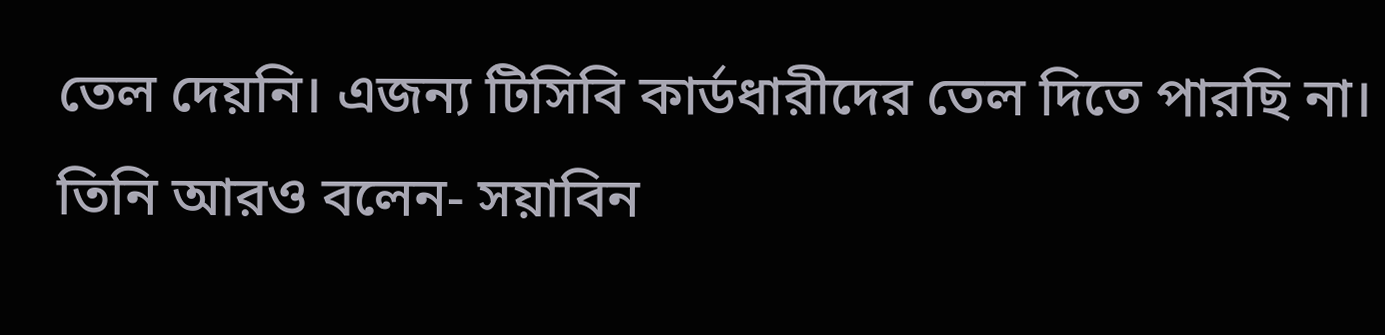তেল দেয়নি। এজন্য টিসিবি কার্ডধারীদের তেল দিতে পারছি না।
তিনি আরও বলেন- সয়াবিন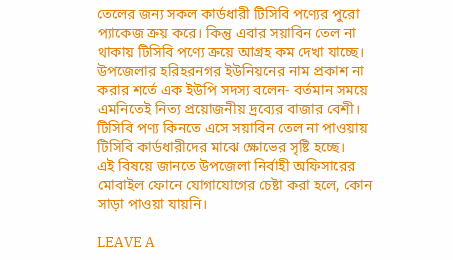তেলের জন্য সকল কার্ডধারী টিসিবি পণ্যের পুরো প্যাকেজ ক্রয় করে। কিন্তু এবার সয়াবিন তেল না থাকায় টিসিবি পণ্যে ক্রয়ে আগ্রহ কম দেখা যাচ্ছে।
উপজেলার হরিহরনগর ইউনিয়নের নাম প্রকাশ না করার শর্তে এক ইউপি সদস্য বলেন- বর্তমান সময়ে এমনিতেই নিত্য প্রয়োজনীয় দ্রব্যের বাজার বেশী। টিসিবি পণ্য কিনতে এসে সয়াবিন তেল না পাওয়ায় টিসিবি কার্ডধারীদের মাঝে ক্ষোভের সৃষ্টি হচ্ছে।
এই বিষয়ে জানতে উপজেলা নির্বাহী অফিসারের মোবাইল ফোনে যোগাযোগের চেষ্টা করা হলে, কোন সাড়া পাওয়া যায়নি।

LEAVE A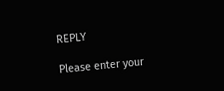REPLY

Please enter your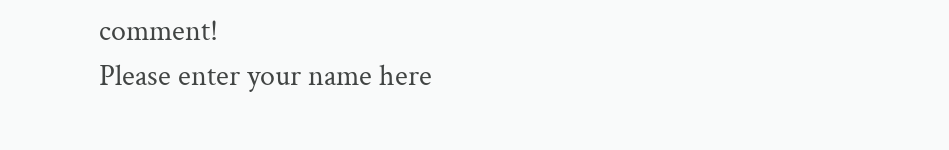comment!
Please enter your name here